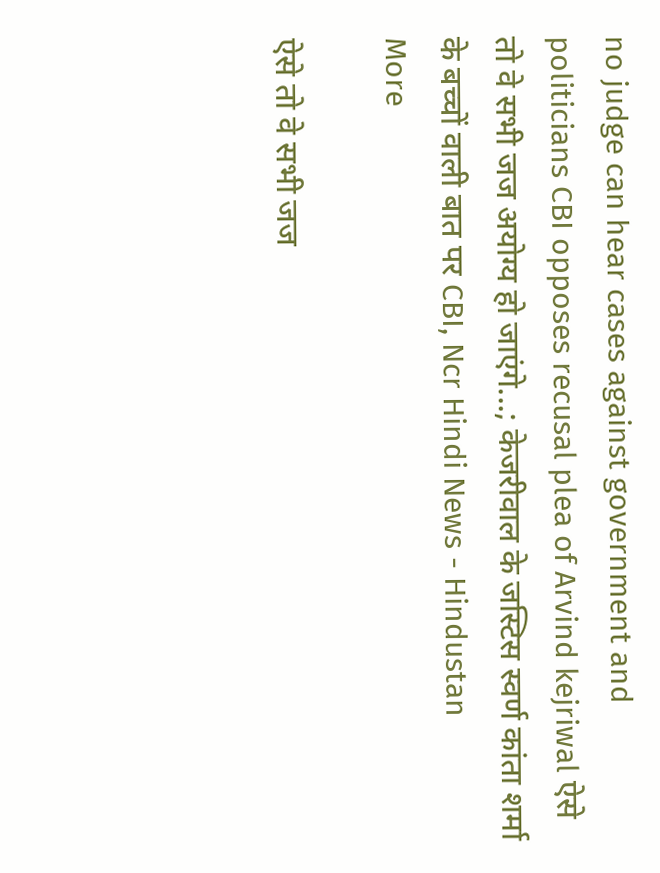no judge can hear cases against government and politicians CBI opposes recusal plea of Arvind kejriwal ऐसे तो वे सभी जज अयोग्य हो जाएंगे...; केजरीवाल के जस्टिस स्वर्ण कांता शर्मा के बच्चों वाली बात पर CBI, Ncr Hindi News - Hindustan
More

ऐसे तो वे सभी जज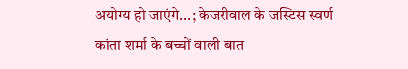अयोग्य हो जाएंगे...; केजरीवाल के जस्टिस स्वर्ण कांता शर्मा के बच्चों वाली बात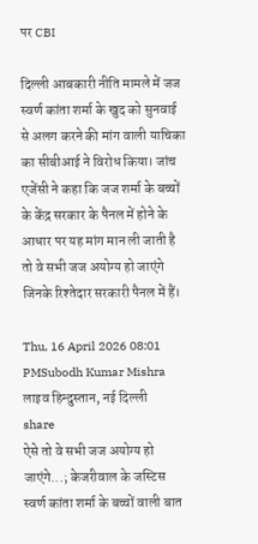पर CBI

दिल्ली आबकारी नीति मामले में जज स्वर्ण कांता शर्मा के खुद को सुनवाई से अलग करने की मांग वाली याचिका का सीबीआई ने विरोध किया। जांच एजेंसी ने कहा कि जज शर्मा के बच्चों के केंद्र सरकार के पैनल में होने के आधार पर यह मांग मान ली जाती है तो वे सभी जज अयोग्य हो जाएंगे जिनके रिश्तेदार सरकारी पैनल में हैं।

Thu, 16 April 2026 08:01 PMSubodh Kumar Mishra लाइव हिन्दुस्तान, नई दिल्ली
share
ऐसे तो वे सभी जज अयोग्य हो जाएंगे...; केजरीवाल के जस्टिस स्वर्ण कांता शर्मा के बच्चों वाली बात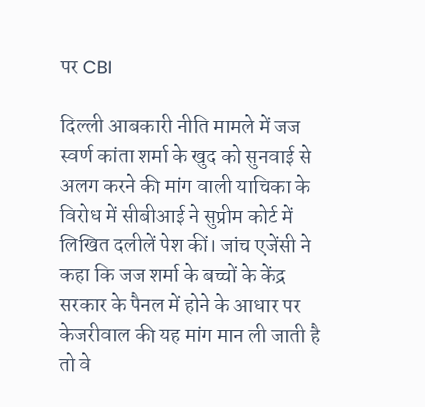पर CBI

दिल्ली आबकारी नीति मामले में जज स्वर्ण कांता शर्मा के खुद को सुनवाई से अलग करने की मांग वाली याचिका के विरोध में सीबीआई ने सुप्रीम कोर्ट में लिखित दलीलें पेश कीं। जांच एजेंसी ने कहा कि जज शर्मा के बच्चों के केंद्र सरकार के पैनल में होने के आधार पर केजरीवाल की यह मांग मान ली जाती है तो वे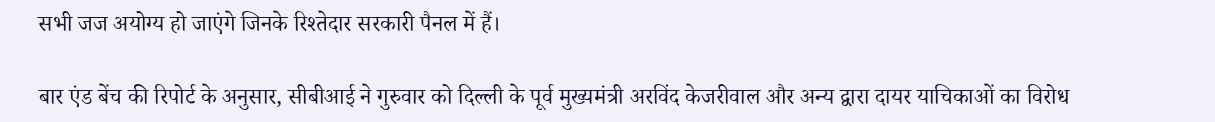सभी जज अयोग्य हो जाएंगे जिनके रिश्तेदार सरकारी पैनल में हैं।

बार एंड बेंच की रिपोर्ट के अनुसार, सीबीआई ने गुरुवार को दिल्ली के पूर्व मुख्यमंत्री अरविंद केजरीवाल और अन्य द्वारा दायर याचिकाओं का विरोध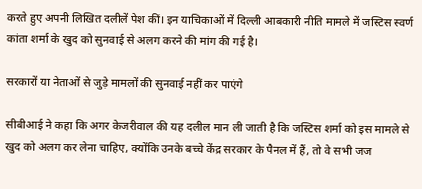करते हुए अपनी लिखित दलीलें पेश कीं। इन याचिकाओं में दिल्ली आबकारी नीति मामले में जस्टिस स्वर्ण कांता शर्मा के खुद को सुनवाई से अलग करने की मांग की गई है।

सरकारों या नेताओं से जुड़े मामलों की सुनवाई नहीं कर पाएंगे

सीबीआई ने कहा कि अगर केजरीवाल की यह दलील मान ली जाती है कि जस्टिस शर्मा को इस मामले से खुद को अलग कर लेना चाहिए, क्योंकि उनके बच्चे केंद्र सरकार के पैनल में हैं, तो वे सभी जज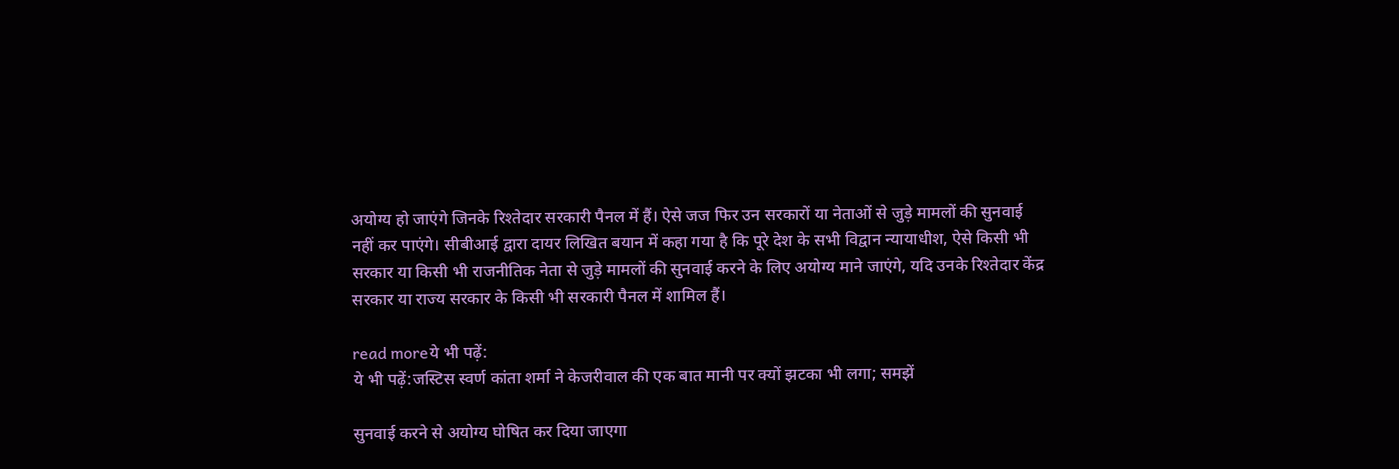अयोग्य हो जाएंगे जिनके रिश्तेदार सरकारी पैनल में हैं। ऐसे जज फिर उन सरकारों या नेताओं से जुड़े मामलों की सुनवाई नहीं कर पाएंगे। सीबीआई द्वारा दायर लिखित बयान में कहा गया है कि पूरे देश के सभी विद्वान न्यायाधीश, ऐसे किसी भी सरकार या किसी भी राजनीतिक नेता से जुड़े मामलों की सुनवाई करने के लिए अयोग्य माने जाएंगे, यदि उनके रिश्तेदार केंद्र सरकार या राज्य सरकार के किसी भी सरकारी पैनल में शामिल हैं।

read moreये भी पढ़ें:
ये भी पढ़ें:जस्टिस स्वर्ण कांता शर्मा ने केजरीवाल की एक बात मानी पर क्यों झटका भी लगा; समझें

सुनवाई करने से अयोग्य घोषित कर दिया जाएगा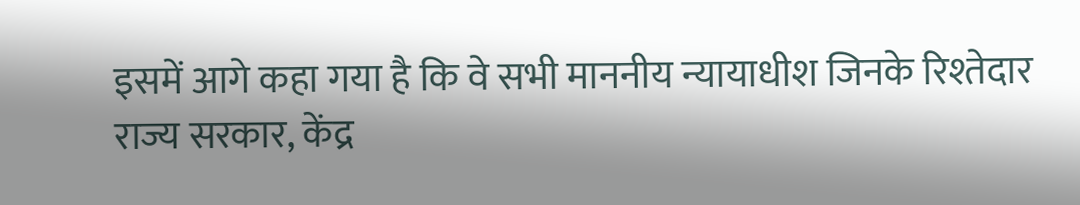इसमें आगे कहा गया है कि वे सभी माननीय न्यायाधीश जिनके रिश्तेदार राज्य सरकार, केंद्र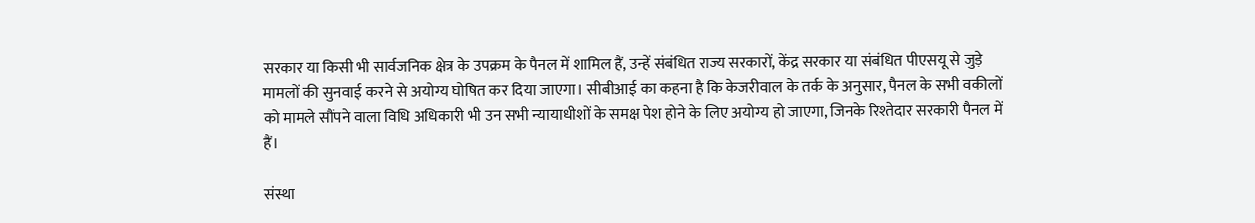सरकार या किसी भी सार्वजनिक क्षेत्र के उपक्रम के पैनल में शामिल हैं, उन्हें संबंधित राज्य सरकारों, केंद्र सरकार या संबंधित पीएसयू से जुड़े मामलों की सुनवाई करने से अयोग्य घोषित कर दिया जाएगा। सीबीआई का कहना है कि केजरीवाल के तर्क के अनुसार, पैनल के सभी वकीलों को मामले सौंपने वाला विधि अधिकारी भी उन सभी न्यायाधीशों के समक्ष पेश होने के लिए अयोग्य हो जाएगा, जिनके रिश्तेदार सरकारी पैनल में हैं।

संस्था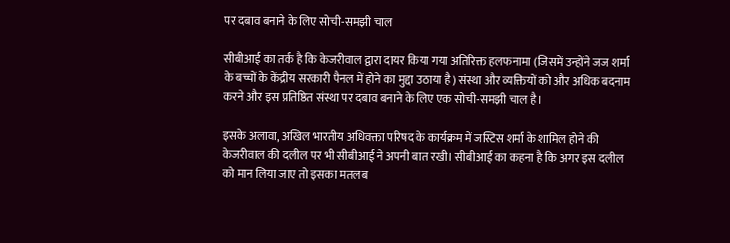पर दबाव बनाने के लिए सोची-समझी चाल

सीबीआई का तर्क है कि केजरीवाल द्वारा दायर किया गया अतिरिक्त हलफनामा (जिसमें उन्होंने जज शर्मा के बच्चों के केंद्रीय सरकारी पैनल में होने का मुद्दा उठाया है) संस्था और व्यक्तियों को और अधिक बदनाम करने और इस प्रतिष्ठित संस्था पर दबाव बनाने के लिए एक सोची-समझी चाल है।

इसके अलावा, अखिल भारतीय अधिवक्ता परिषद के कार्यक्रम में जस्टिस शर्मा के शामिल होने की केजरीवाल की दलील पर भी सीबीआई ने अपनी बात रखी। सीबीआई का कहना है कि अगर इस दलील को मान लिया जाए तो इसका मतलब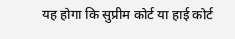यह होगा कि सुप्रीम कोर्ट या हाई कोर्ट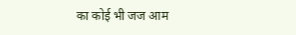का कोई भी जज आम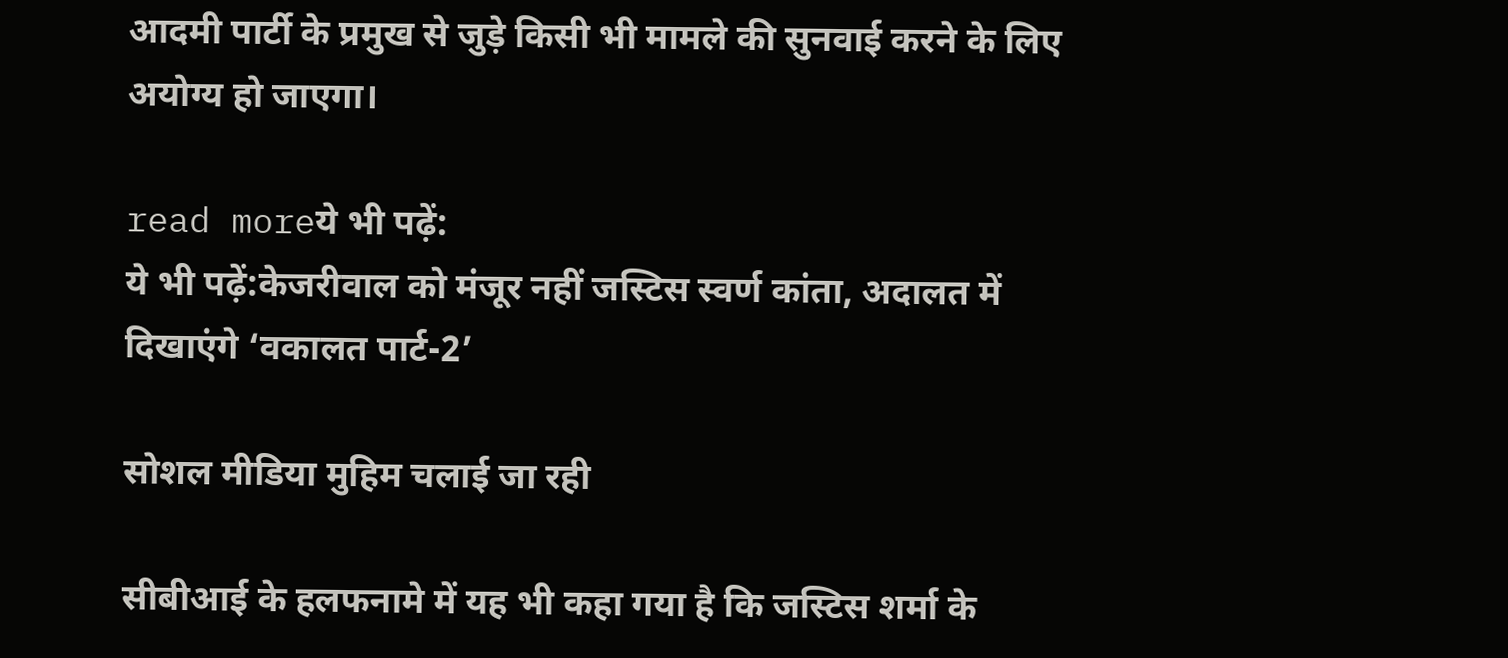आदमी पार्टी के प्रमुख से जुड़े किसी भी मामले की सुनवाई करने के लिए अयोग्य हो जाएगा।

read moreये भी पढ़ें:
ये भी पढ़ें:केजरीवाल को मंजूर नहीं जस्टिस स्वर्ण कांता, अदालत में दिखाएंगे ‘वकालत पार्ट-2’

सोशल मीडिया मुहिम चलाई जा रही

सीबीआई के हलफनामे में यह भी कहा गया है कि जस्टिस शर्मा के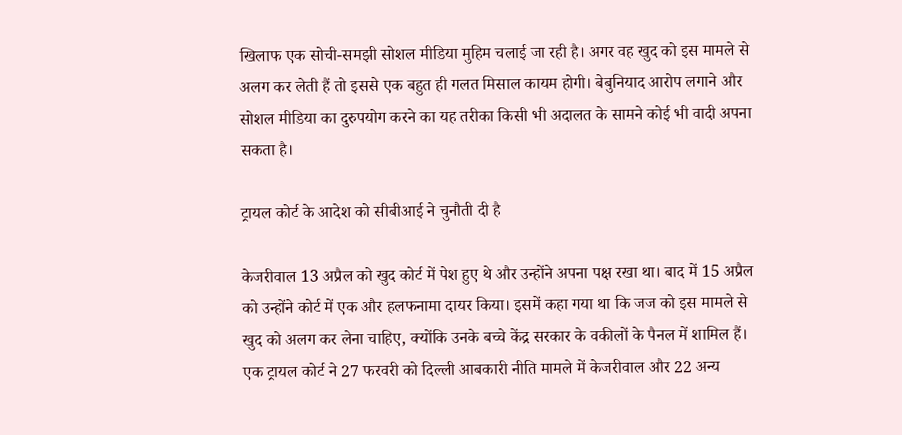खिलाफ एक सोची-समझी सोशल मीडिया मुहिम चलाई जा रही है। अगर वह खुद को इस मामले से अलग कर लेती हैं तो इससे एक बहुत ही गलत मिसाल कायम होगी। बेबुनियाद आरोप लगाने और सोशल मीडिया का दुरुपयोग करने का यह तरीका किसी भी अदालत के सामने कोई भी वादी अपना सकता है।

ट्रायल कोर्ट के आदेश को सीबीआई ने चुनौती दी है

केजरीवाल 13 अप्रैल को खुद कोर्ट में पेश हुए थे और उन्होंने अपना पक्ष रखा था। बाद में 15 अप्रैल को उन्होंने कोर्ट में एक और हलफनामा दायर किया। इसमें कहा गया था कि जज को इस मामले से खुद को अलग कर लेना चाहिए, क्योंकि उनके बच्चे केंद्र सरकार के वकीलों के पैनल में शामिल हैं। एक ट्रायल कोर्ट ने 27 फरवरी को दिल्ली आबकारी नीति मामले में केजरीवाल और 22 अन्य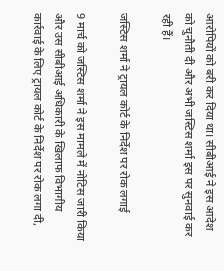आरोपियों को बरी कर दिया था। सीबीआई ने इस आदेश को चुनौती दी और अभी जस्टिस शर्मा इस पर सुनवाई कर रही हैं।

जस्टिस शर्मा ने ट्रायल कोर्ट के निर्देश पर रोक लगाई

9 मार्च को जस्टिस शर्मा ने इस मामले में नोटिस जारी किया और उस सीबीआई अधिकारी के खिलाफ विभागीय कार्रवाई के लिए ट्रायल कोर्ट के निर्देश पर रोक लगा दी,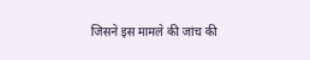जिसने इस मामले की जांच की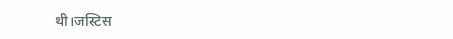थी।जस्टिस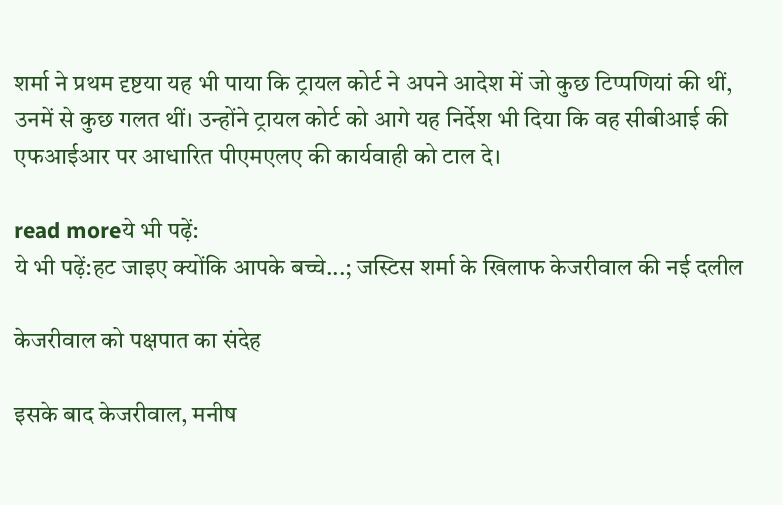शर्मा ने प्रथम दृष्टया यह भी पाया कि ट्रायल कोर्ट ने अपने आदेश में जो कुछ टिप्पणियां की थीं, उनमें से कुछ गलत थीं। उन्होंने ट्रायल कोर्ट को आगे यह निर्देश भी दिया कि वह सीबीआई की एफआईआर पर आधारित पीएमएलए की कार्यवाही को टाल दे।

read moreये भी पढ़ें:
ये भी पढ़ें:हट जाइए क्योंकि आपके बच्चे...; जस्टिस शर्मा के खिलाफ केजरीवाल की नई दलील

केजरीवाल को पक्षपात का संदेह

इसके बाद केजरीवाल, मनीष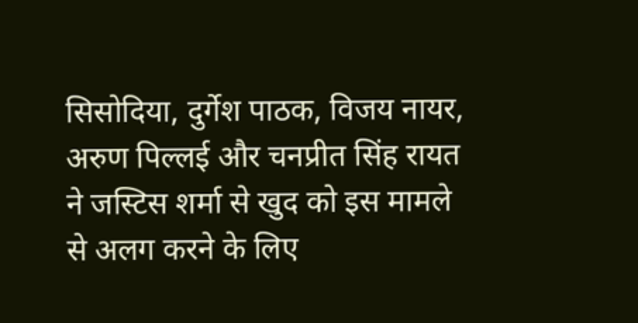सिसोदिया, दुर्गेश पाठक, विजय नायर, अरुण पिल्लई और चनप्रीत सिंह रायत ने जस्टिस शर्मा से खुद को इस मामले से अलग करने के लिए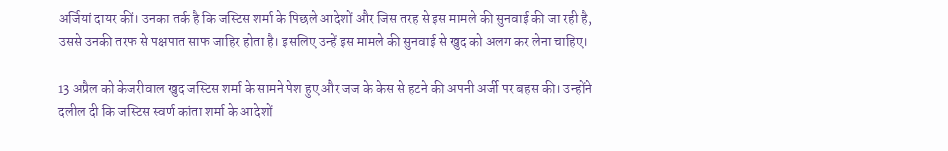अर्जियां दायर कीं। उनका तर्क है कि जस्टिस शर्मा के पिछले आदेशों और जिस तरह से इस मामले की सुनवाई की जा रही है, उससे उनकी तरफ से पक्षपात साफ जाहिर होता है। इसलिए उन्हें इस मामले की सुनवाई से खुद को अलग कर लेना चाहिए।

13 अप्रैल को केजरीवाल खुद जस्टिस शर्मा के सामने पेश हुए और जज के केस से हटने की अपनी अर्जी पर बहस की। उन्होंने दलील दी कि जस्टिस स्वर्ण कांता शर्मा के आदेशों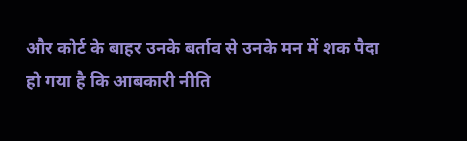और कोर्ट के बाहर उनके बर्ताव से उनके मन में शक पैदा हो गया है कि आबकारी नीति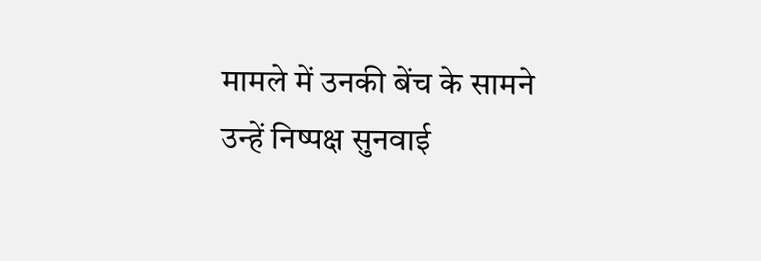मामले में उनकी बेंच के सामने उन्हें निष्पक्ष सुनवाई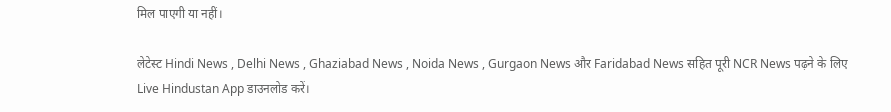मिल पाएगी या नहीं।

लेटेस्ट Hindi News , Delhi News , Ghaziabad News , Noida News , Gurgaon News और Faridabad News सहित पूरी NCR News पढ़ने के लिए Live Hindustan App डाउनलोड करें।